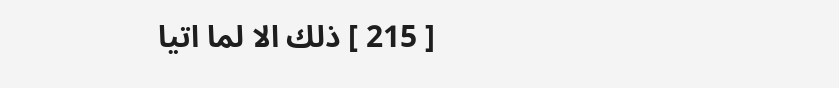[ 215 ] ذلك الا لما اتيا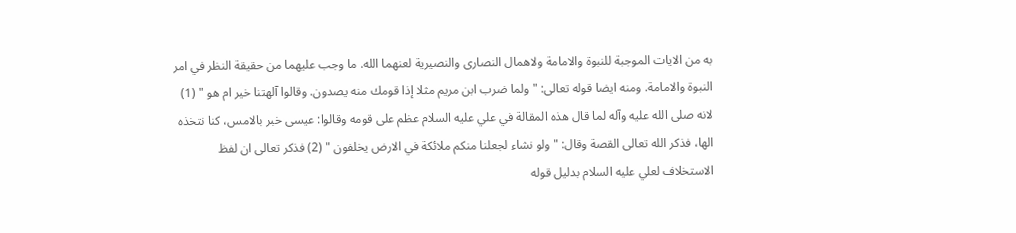به من الايات الموجبة للنبوة والامامة ولاهمال النصارى والنصيرية لعنهما الله. ما وجب عليهما من حقيقة النظر في امر النبوة والامامة. ومنه ايضا قوله تعالى: " ولما ضرب ابن مريم مثلا إذا قومك منه يصدون. وقالوا آلهتنا خير ام هو " (1) لانه صلى الله عليه وآله لما قال هذه المقالة في علي عليه السلام عظم على قومه وقالوا: عيسى خبر بالامس، كنا نتخذه الها، فذكر الله تعالى القصة وقال: " ولو نشاء لجعلنا منكم ملائكة في الارض يخلفون " (2) فذكر تعالى ان لفظ الاستخلاف لعلي عليه السلام بدليل قوله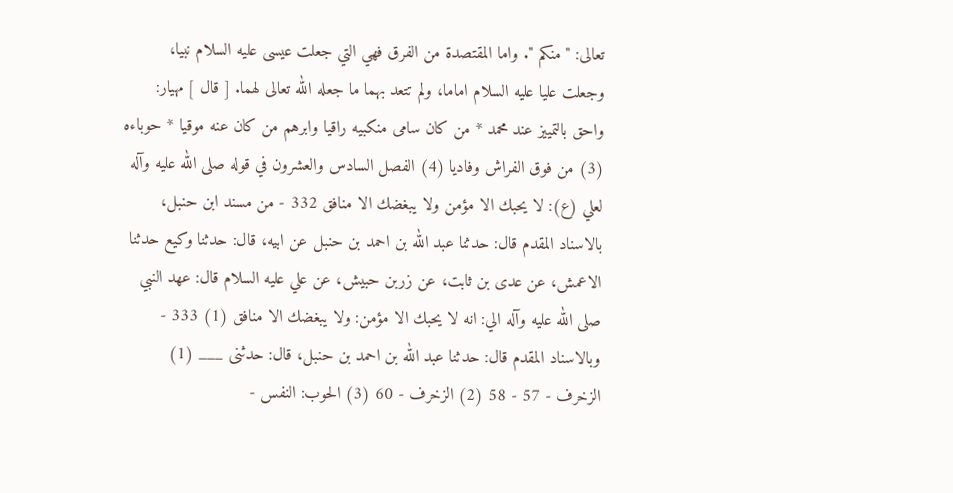تعالى: " منكم ". واما المقتصدة من الفرق فهي التي جعلت عيسى عليه السلام نبيا، وجعلت عليا عليه السلام اماما، ولم تتعد بهما ما جعله الله تعالى لهما. [ قال ] مهيار: واحق بالتمييز عند محمد * من كان سامى منكبيه راقيا وابرهم من كان عنه موقيا * حوباءه (3) من فوق الفراش وفاديا (4) الفصل السادس والعشرون في قوله صلى الله عليه وآله لعلي (ع): لا يحبك الا مؤمن ولا يبغضك الا منافق 332 - من مسند ابن حنبل، بالاسناد المقدم قال: حدثنا عبد الله بن احمد بن حنبل عن ابيه، قال: حدثنا وكيع حدثنا الاعمش، عن عدى بن ثابت، عن زربن حبيش، عن علي عليه السلام قال: عهد النبي صلى الله عليه وآله الي: انه لا يحبك الا مؤمن: ولا يبغضك الا منافق (1) 333 - وبالاسناد المقدم قال: حدثنا عبد الله بن احمد بن حنبل، قال: حدثنى ___ (1) الزخرف - 57 - 58 (2) الزخرف - 60 (3) الحوب: النفس -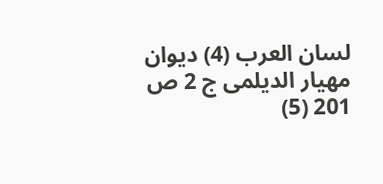لسان العرب (4) ديوان مهيار الديلمى ج 2 ص 201 (5)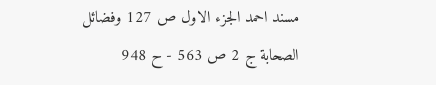مسند احمد الجزء الاول ص 127 وفضائل الصحابة ج 2 ص 563 - ح 948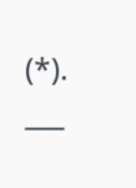(*). ___